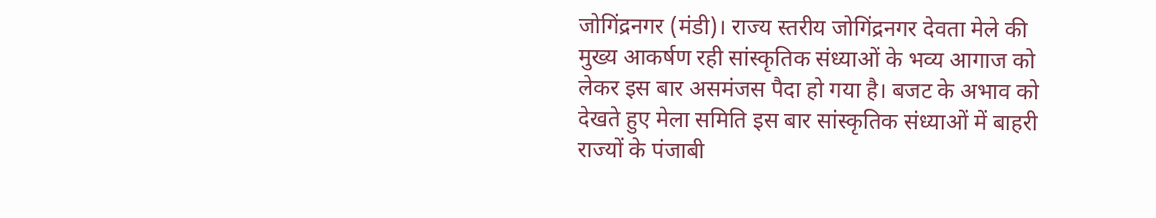जोगिंद्रनगर (मंडी)। राज्य स्तरीय जोगिंद्रनगर देवता मेले की मुख्य आकर्षण रही सांस्कृतिक संध्याओं के भव्य आगाज को लेकर इस बार असमंजस पैदा हो गया है। बजट के अभाव को देखते हुए मेला समिति इस बार सांस्कृतिक संध्याओं में बाहरी राज्यों के पंजाबी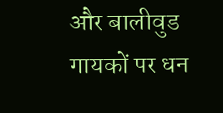और बालीवुड गायकों पर धन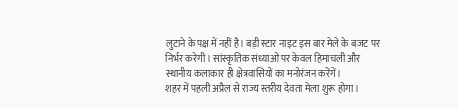लुटाने के पक्ष में नहीं है। बड़ी स्टार नाइट इस बार मेले के बजट पर निर्भर करेगी। सांस्कृतिक संध्याओं पर केवल हिमाचली और स्थानीय कलाकार ही क्षेत्रवासियों का मनोरंजन करेंगें।
शहर में पहली अप्रैल से राज्य स्तरीय देवता मेला शुरू होगा।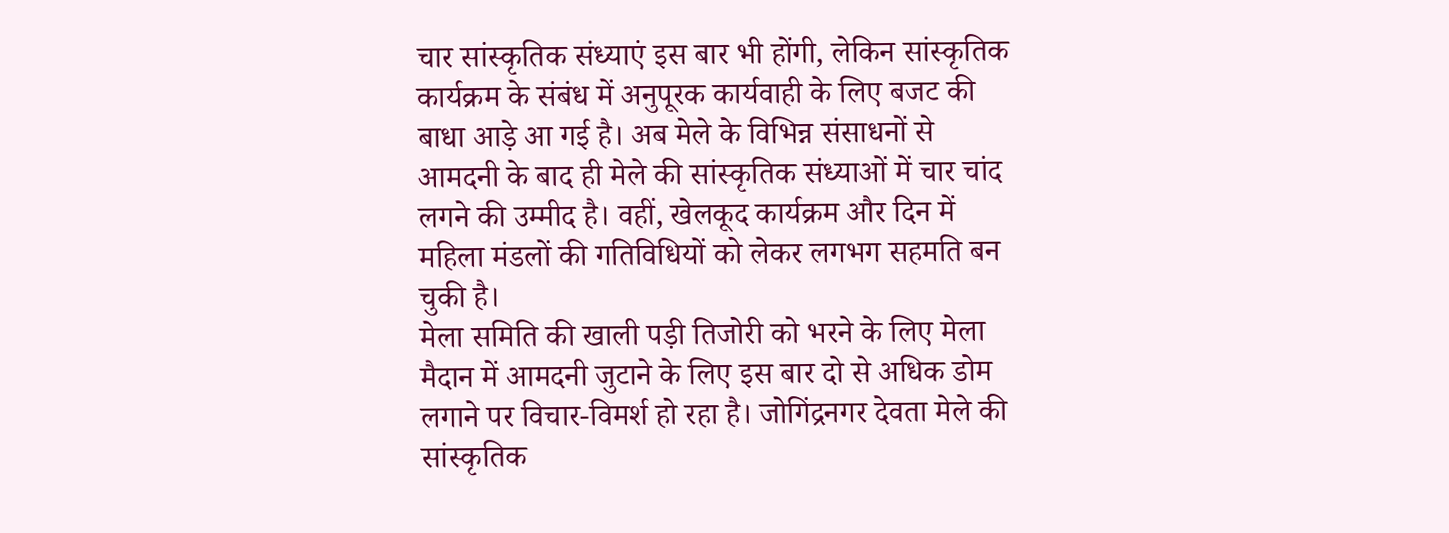चार सांस्कृतिक संध्याएं इस बार भी होंगी, लेकिन सांस्कृतिक कार्यक्रम के संबंध में अनुपूरक कार्यवाही के लिए बजट की बाधा आड़े आ गई है। अब मेले के विभिन्न संसाधनों से आमदनी के बाद ही मेले की सांस्कृतिक संध्याओं में चार चांद लगने की उम्मीद है। वहीं, खेलकूद कार्यक्रम और दिन में महिला मंडलों की गतिविधियों को लेकर लगभग सहमति बन चुकी है।
मेला समिति की खाली पड़ी तिजोरी को भरने के लिए मेला मैदान में आमदनी जुटाने के लिए इस बार दो से अधिक डोम लगाने पर विचार-विमर्श हो रहा है। जोगिंद्रनगर देवता मेले की सांस्कृतिक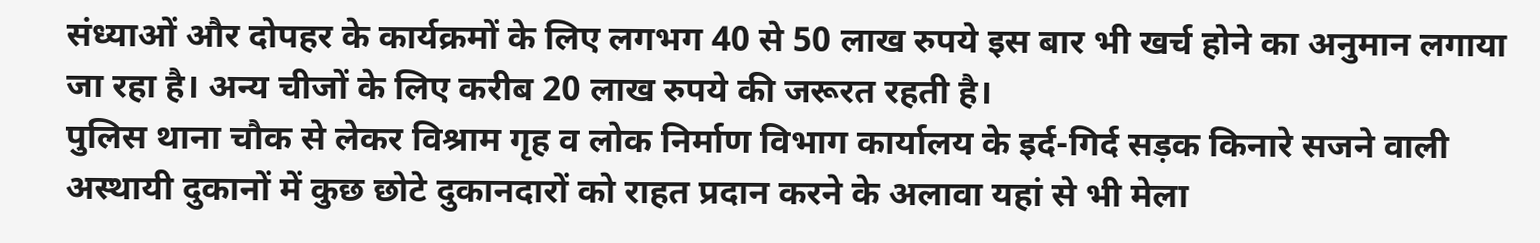संध्याओं और दोपहर के कार्यक्रमों के लिए लगभग 40 से 50 लाख रुपये इस बार भी खर्च होने का अनुमान लगाया जा रहा है। अन्य चीजों के लिए करीब 20 लाख रुपये की जरूरत रहती है।
पुलिस थाना चौक से लेकर विश्राम गृह व लोक निर्माण विभाग कार्यालय के इर्द-गिर्द सड़क किनारे सजने वाली अस्थायी दुकानों में कुछ छोटे दुकानदारों को राहत प्रदान करने के अलावा यहां से भी मेला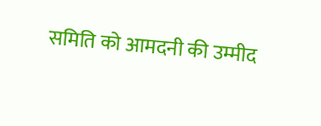समिति को आमदनी की उम्मीद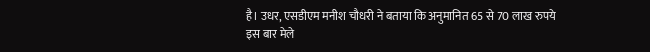है। उधर, एसडीएम मनीश चौधरी ने बताया कि अनुमानित 65 से 70 लाख रुपये इस बार मेले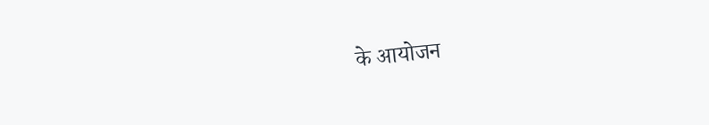के आयोजन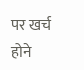पर खर्च होने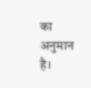का अनुमान है।